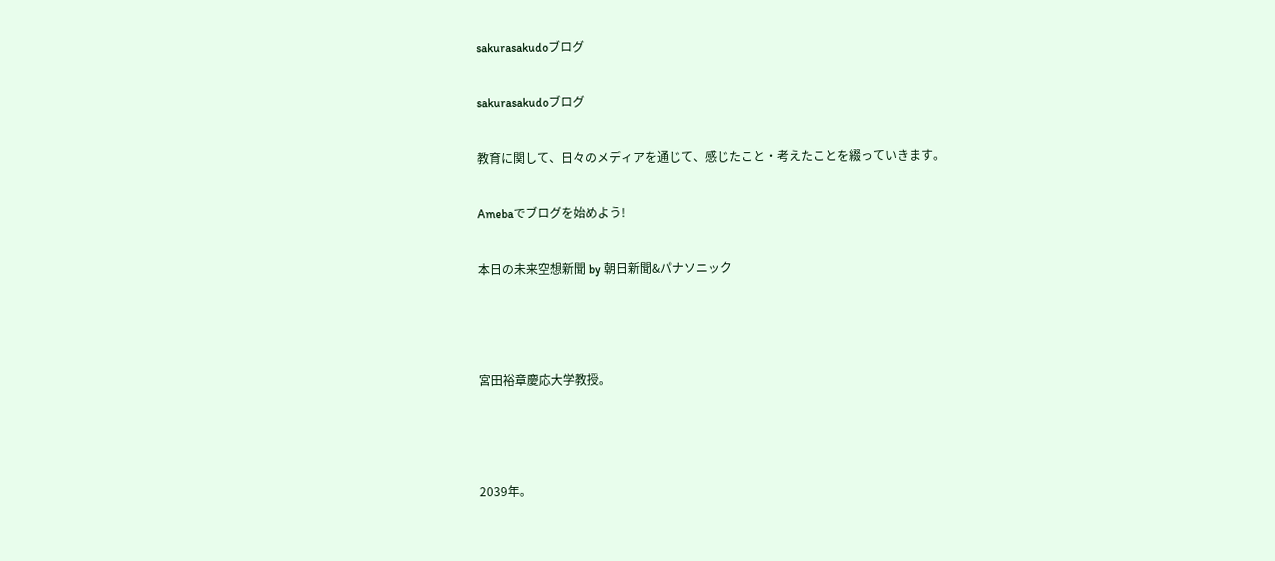sakurasakudoブログ

sakurasakudoブログ

教育に関して、日々のメディアを通じて、感じたこと・考えたことを綴っていきます。

Amebaでブログを始めよう!

本日の未来空想新聞 by 朝日新聞&パナソニック



宮田裕章慶応大学教授。



2039年。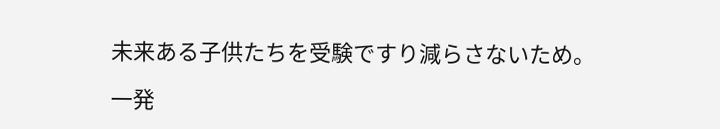未来ある子供たちを受験ですり減らさないため。

一発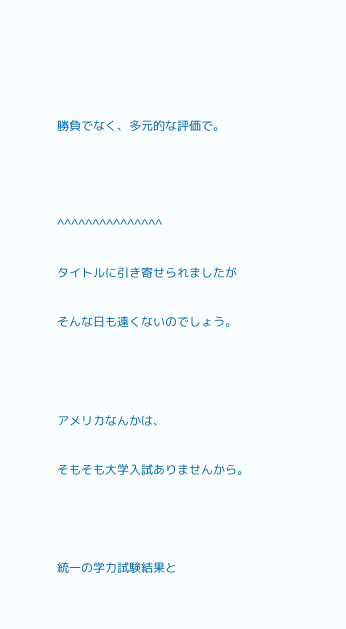勝負でなく、多元的な評価で。



^^^^^^^^^^^^^^^

タイトルに引き寄せられましたが

そんな日も遠くないのでしょう。



アメリカなんかは、

そもそも大学入試ありませんから。



統一の学力試験結果と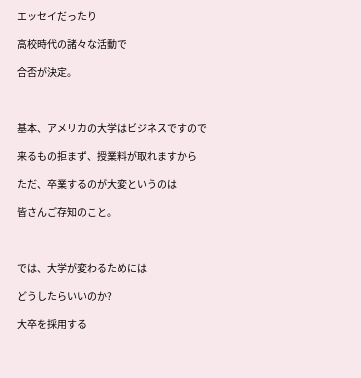エッセイだったり

高校時代の諸々な活動で

合否が決定。



基本、アメリカの大学はビジネスですので

来るもの拒まず、授業料が取れますから

ただ、卒業するのが大変というのは

皆さんご存知のこと。



では、大学が変わるためには

どうしたらいいのか?

大卒を採用する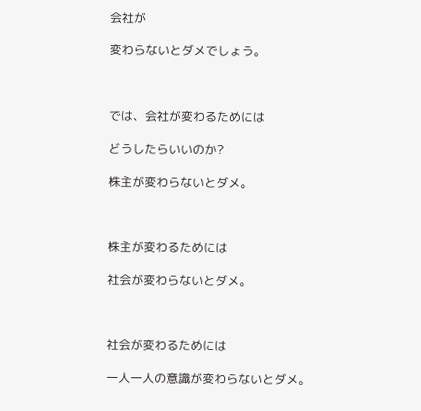会社が

変わらないとダメでしょう。



では、会社が変わるためには

どうしたらいいのか?

株主が変わらないとダメ。



株主が変わるためには

社会が変わらないとダメ。



社会が変わるためには

一人一人の意識が変わらないとダメ。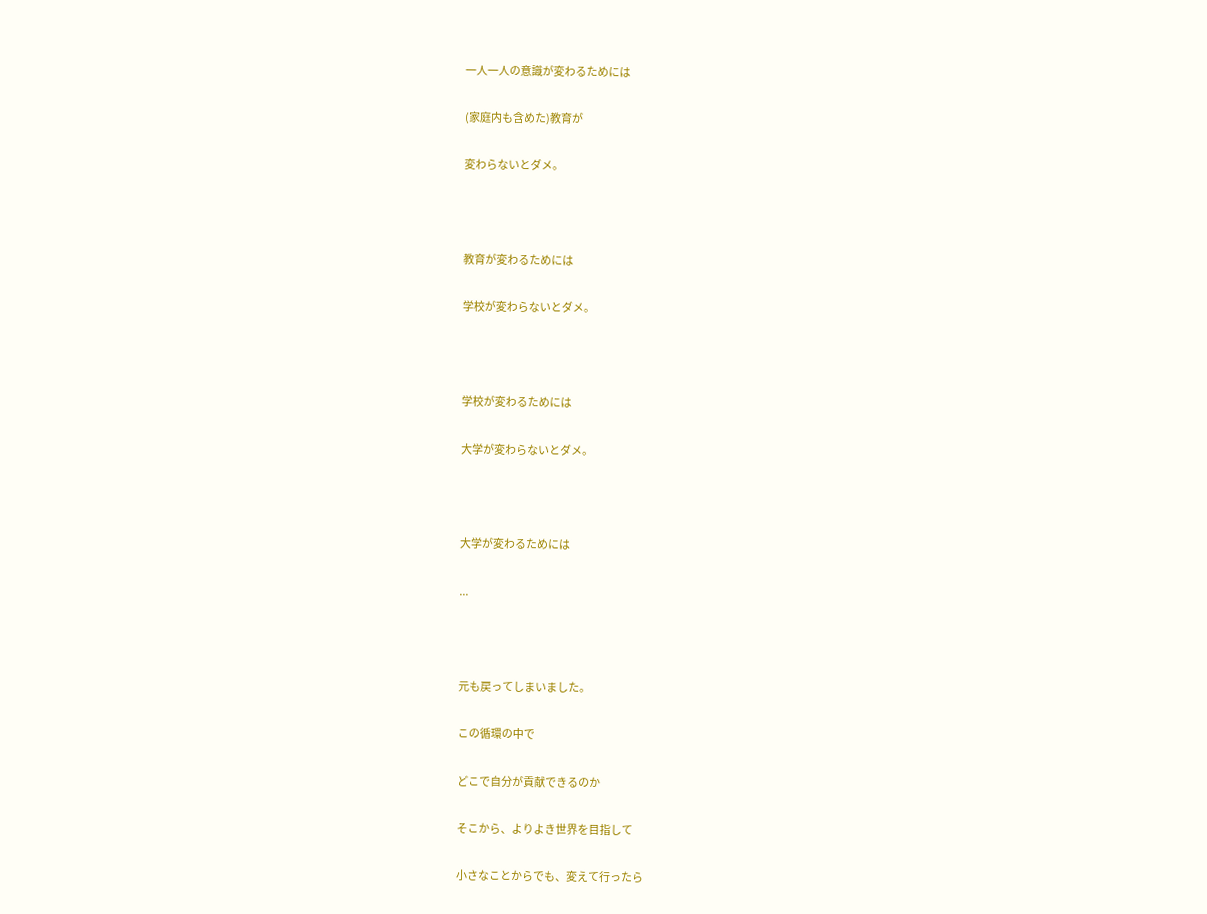一人一人の意識が変わるためには

(家庭内も含めた)教育が

変わらないとダメ。



教育が変わるためには

学校が変わらないとダメ。



学校が変わるためには

大学が変わらないとダメ。



大学が変わるためには

...



元も戻ってしまいました。

この循環の中で

どこで自分が貢献できるのか

そこから、よりよき世界を目指して

小さなことからでも、変えて行ったら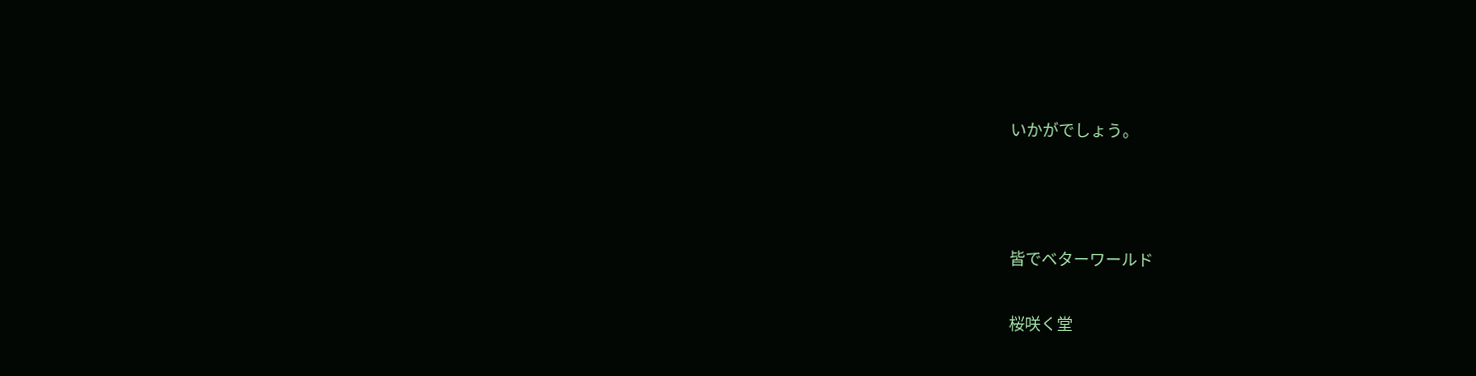いかがでしょう。



皆でベターワールド

桜咲く堂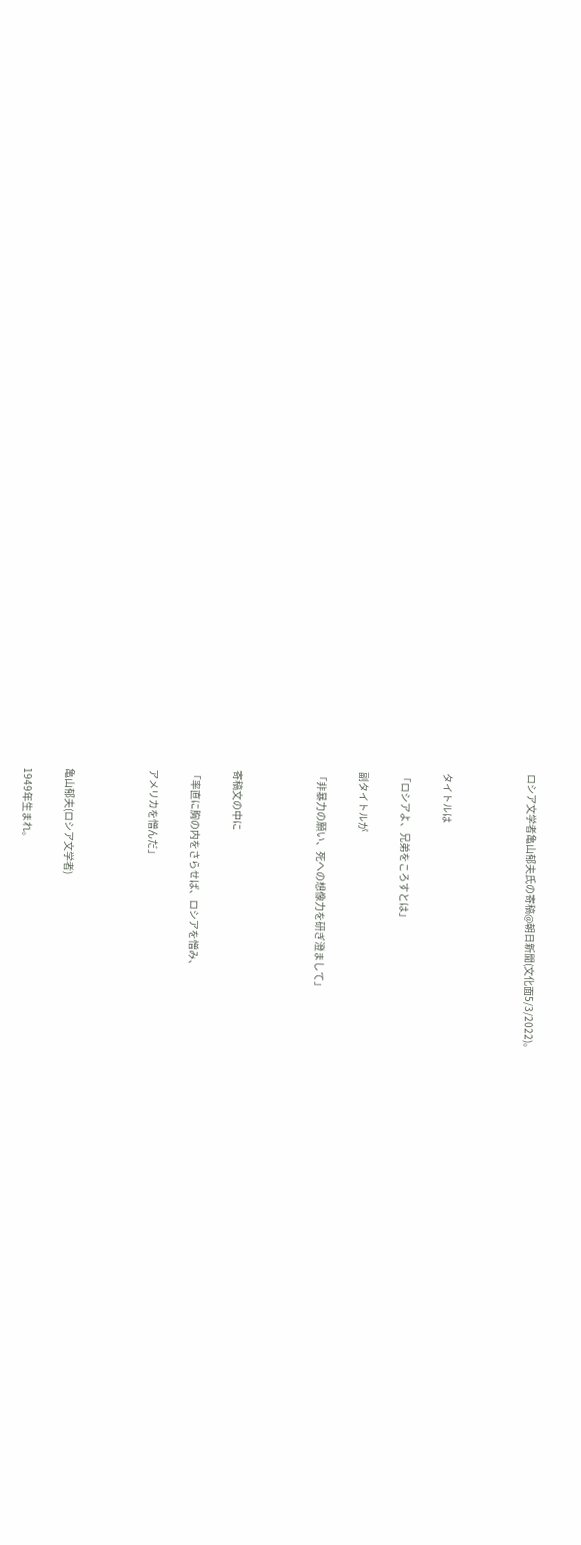ロシア文学者亀山郁夫氏の寄稿@朝日新聞(文化面5/3/2022)。



タイトルは

「ロシアよ、兄弟をころすとは」

副タイトルが

「非暴力の願い、死への想像力を研ぎ澄まして」



寄稿文の中に

「率直に胸の内をさらせば、ロシアを憎み、

アメリカを憎んだ」



亀山郁夫(ロシア文学者)

1949年生まれ。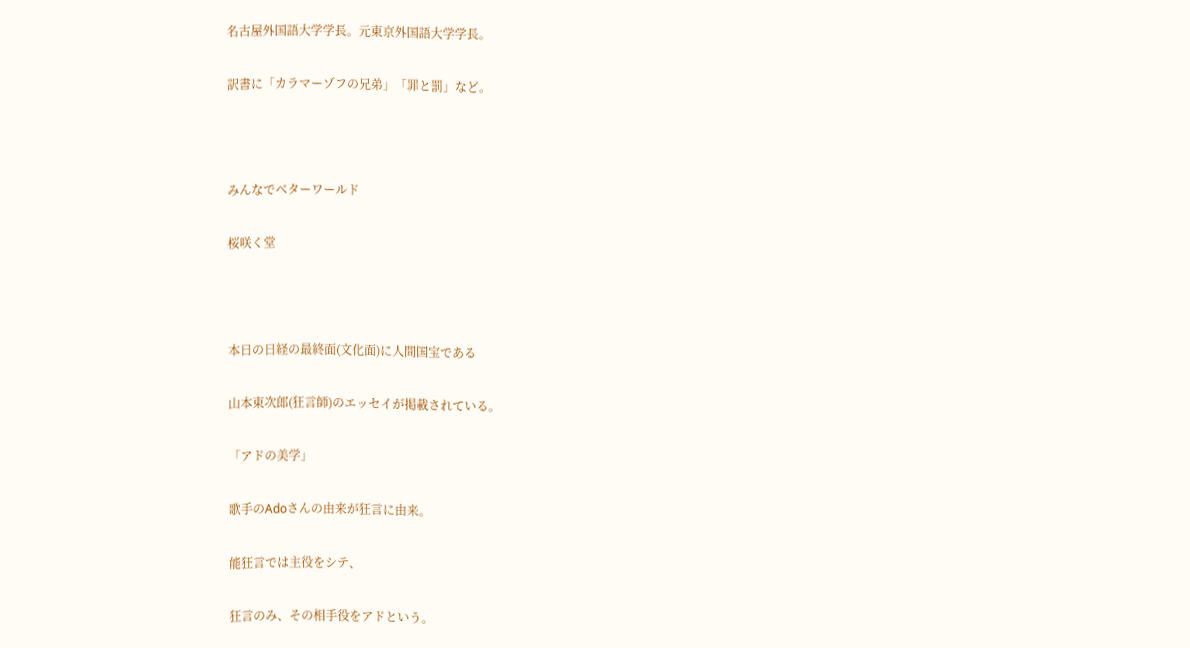名古屋外国語大学学長。元東京外国語大学学長。

訳書に「カラマーゾフの兄弟」「罪と罰」など。



みんなでベターワールド

桜咲く堂



本日の日経の最終面(文化面)に人間国宝である

山本東次郎(狂言師)のエッセイが掲載されている。

「アドの美学」

歌手のAdoさんの由来が狂言に由来。

能狂言では主役をシテ、

狂言のみ、その相手役をアドという。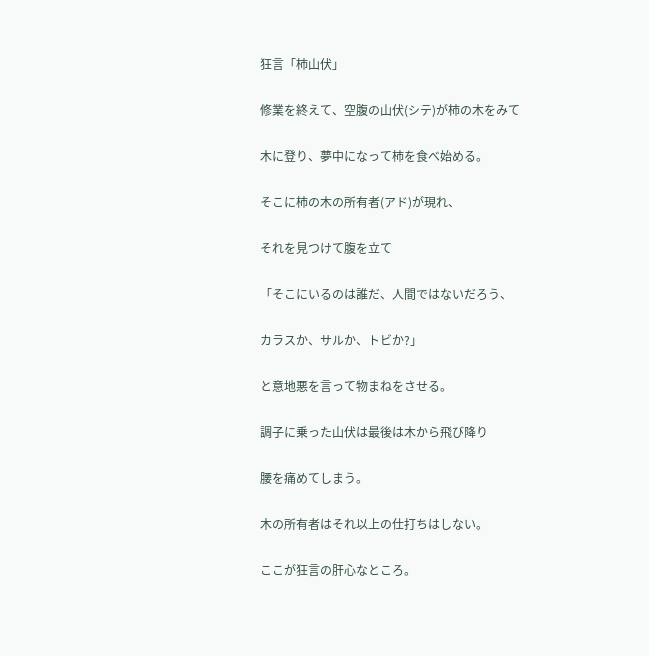狂言「柿山伏」

修業を終えて、空腹の山伏(シテ)が柿の木をみて

木に登り、夢中になって柿を食べ始める。

そこに柿の木の所有者(アド)が現れ、

それを見つけて腹を立て

「そこにいるのは誰だ、人間ではないだろう、

カラスか、サルか、トビか?」

と意地悪を言って物まねをさせる。

調子に乗った山伏は最後は木から飛び降り

腰を痛めてしまう。

木の所有者はそれ以上の仕打ちはしない。

ここが狂言の肝心なところ。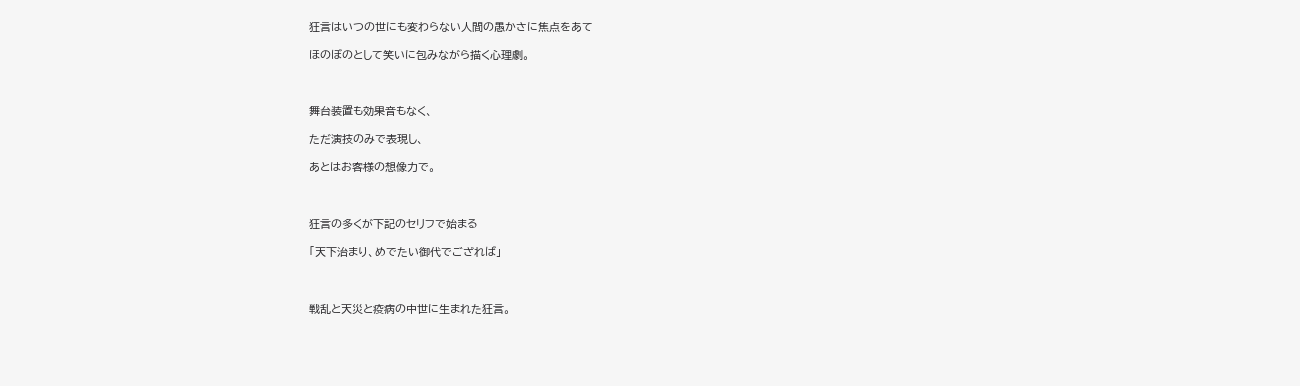狂言はいつの世にも変わらない人間の愚かさに焦点をあて

ほのぼのとして笑いに包みながら描く心理劇。



舞台装置も効果音もなく、

ただ演技のみで表現し、

あとはお客様の想像力で。



狂言の多くが下記のセリフで始まる

「天下治まり、めでたい御代でござれば」



戦乱と天災と疫病の中世に生まれた狂言。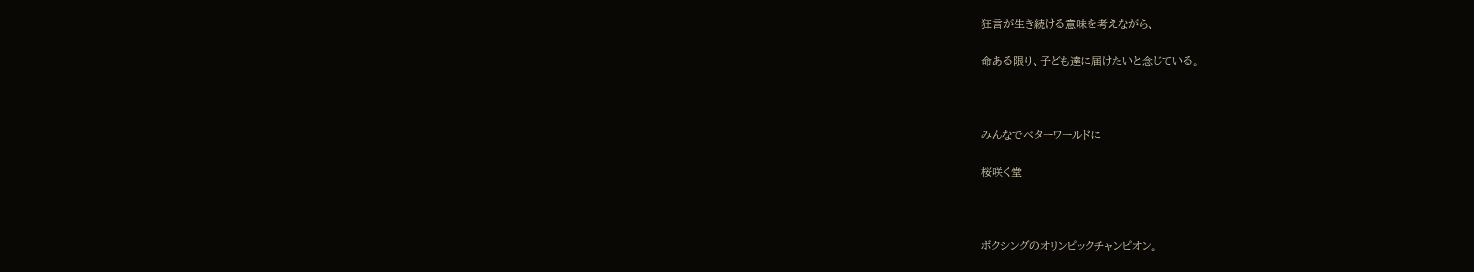狂言が生き続ける意味を考えながら、

命ある限り、子ども達に届けたいと念じている。



みんなでベターワールドに

桜咲く堂



ボクシングのオリンピックチャンピオン。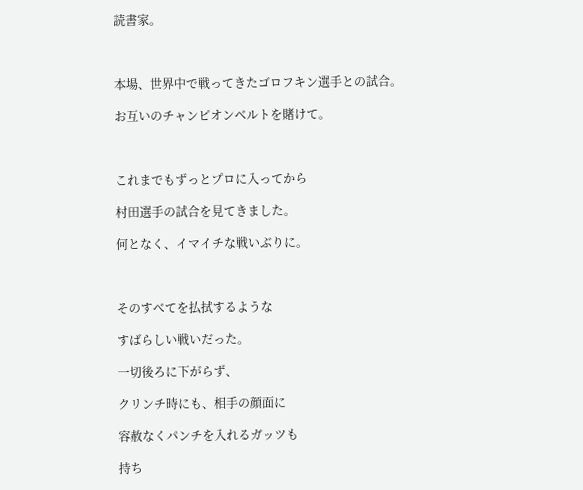読書家。



本場、世界中で戦ってきたゴロフキン選手との試合。

お互いのチャンピオンベルトを賭けて。



これまでもずっとプロに入ってから

村田選手の試合を見てきました。

何となく、イマイチな戦いぶりに。



そのすべてを払拭するような

すばらしい戦いだった。

一切後ろに下がらず、

クリンチ時にも、相手の顔面に

容赦なくパンチを入れるガッツも

持ち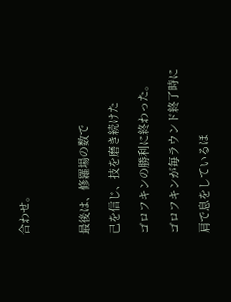合わせ。



最後は、修羅場の数で

己を信じ、技を磨き続けた

ゴロフキンの勝利に終わった。

ゴロフキンが毎ラウンド終了時に

肩で息をしているほ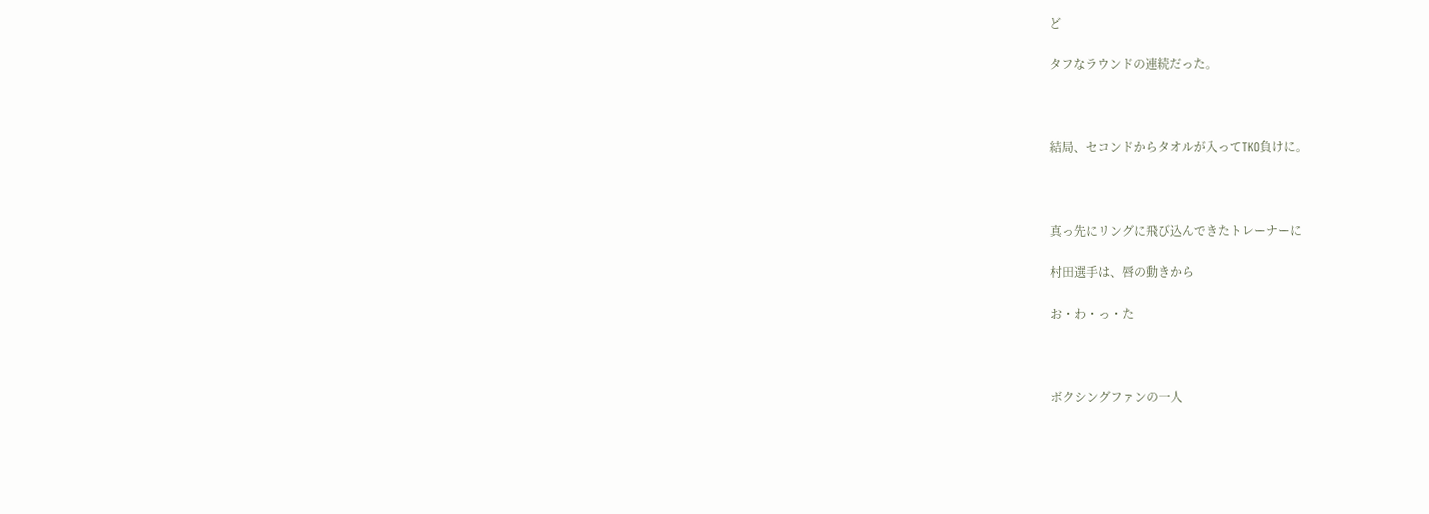ど

タフなラウンドの連続だった。



結局、セコンドからタオルが入ってTKO負けに。



真っ先にリングに飛び込んできたトレーナーに

村田選手は、唇の動きから

お・わ・っ・た



ボクシングファンの一人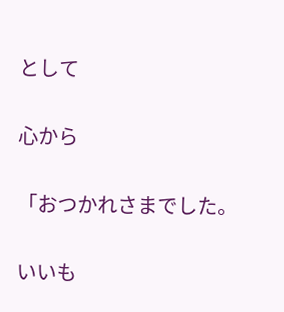として

心から

「おつかれさまでした。

いいも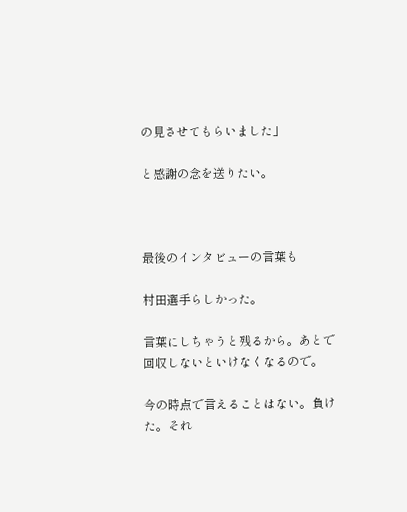の見させてもらいました」

と感謝の念を送りたい。



最後のインタビューの言葉も

村田選手らしかった。

言葉にしちゃうと残るから。あとで回収しないといけなくなるので。

今の時点で言えることはない。負けた。それ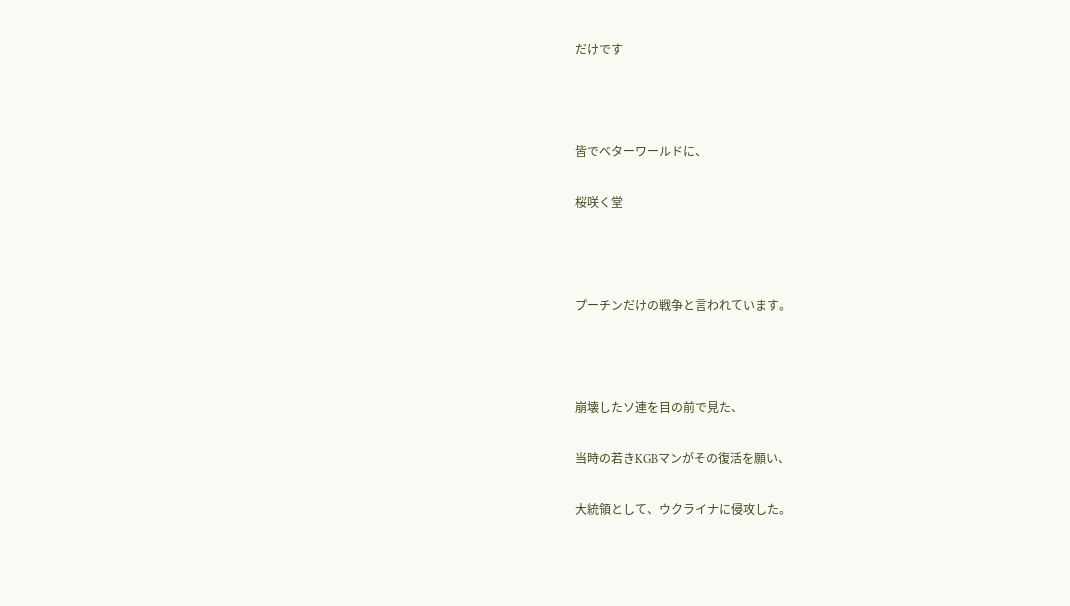だけです



皆でベターワールドに、

桜咲く堂



プーチンだけの戦争と言われています。



崩壊したソ連を目の前で見た、

当時の若きKGBマンがその復活を願い、

大統領として、ウクライナに侵攻した。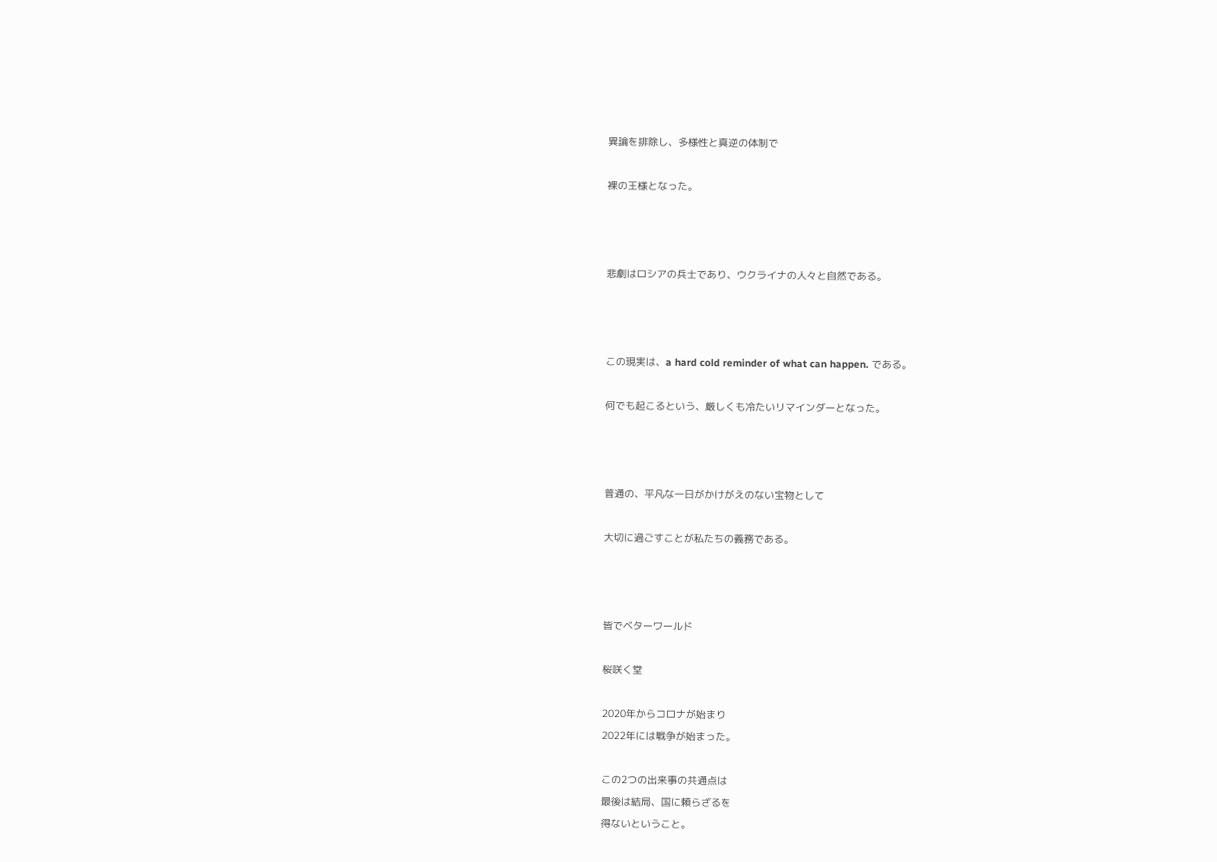異論を排除し、多様性と真逆の体制で

裸の王様となった。



悲劇はロシアの兵士であり、ウクライナの人々と自然である。



この現実は、a hard cold reminder of what can happen. である。

何でも起こるという、厳しくも冷たいリマインダーとなった。



普通の、平凡な一日がかけがえのない宝物として

大切に過ごすことが私たちの義務である。



皆でベターワールド

桜咲く堂

2020年からコロナが始まり
2022年には戦争が始まった。

この2つの出来事の共通点は
最後は結局、国に頼らざるを
得ないということ。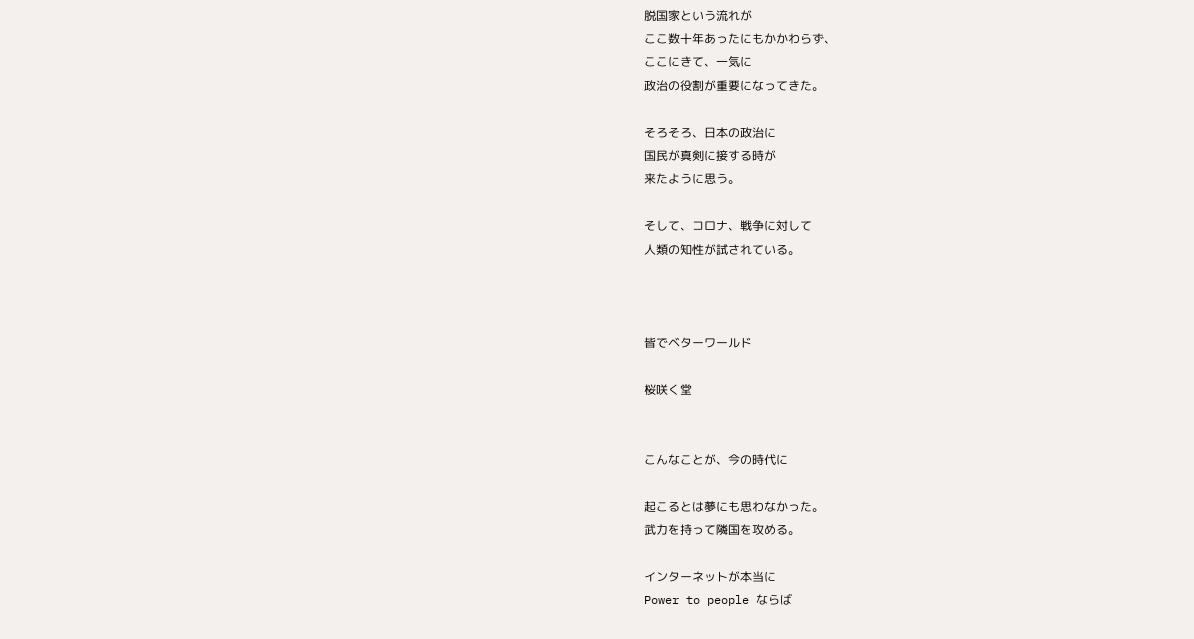脱国家という流れが
ここ数十年あったにもかかわらず、
ここにきて、一気に
政治の役割が重要になってきた。

そろそろ、日本の政治に
国民が真剣に接する時が
来たように思う。

そして、コロナ、戦争に対して
人類の知性が試されている。



皆でベターワールド

桜咲く堂


こんなことが、今の時代に

起こるとは夢にも思わなかった。
武力を持って隣国を攻める。

インターネットが本当に
Power to people ならば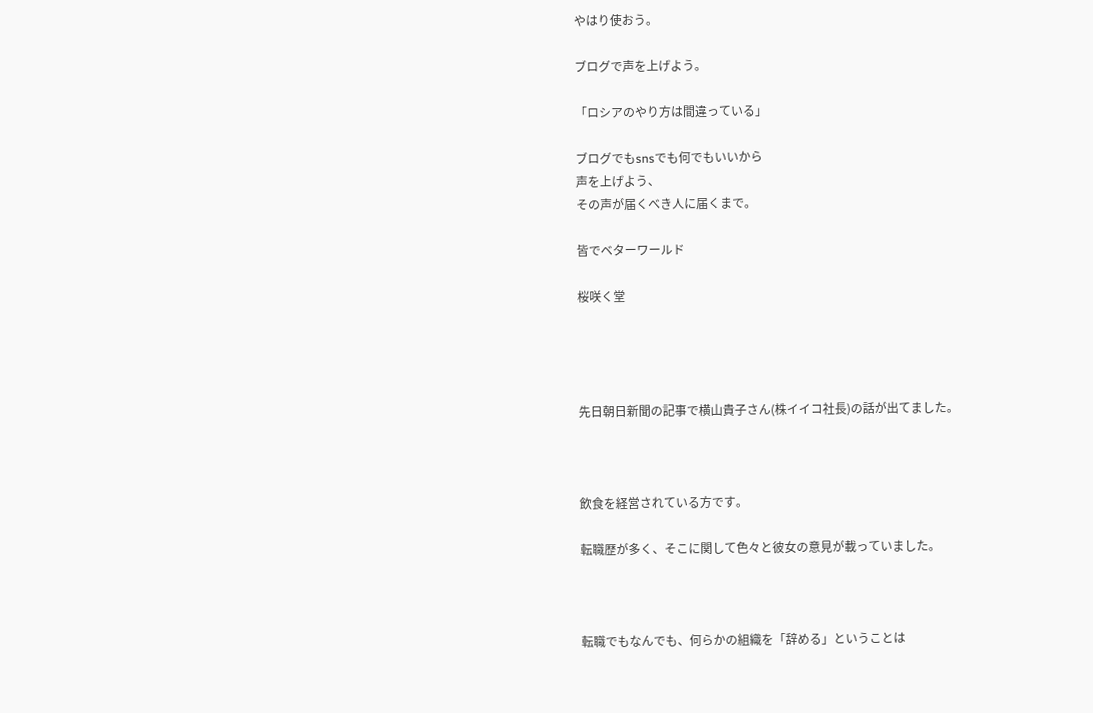やはり使おう。

ブログで声を上げよう。

「ロシアのやり方は間違っている」

ブログでもsnsでも何でもいいから
声を上げよう、
その声が届くべき人に届くまで。

皆でベターワールド

桜咲く堂




先日朝日新聞の記事で横山貴子さん(株イイコ社長)の話が出てました。



飲食を経営されている方です。

転職歴が多く、そこに関して色々と彼女の意見が載っていました。



転職でもなんでも、何らかの組織を「辞める」ということは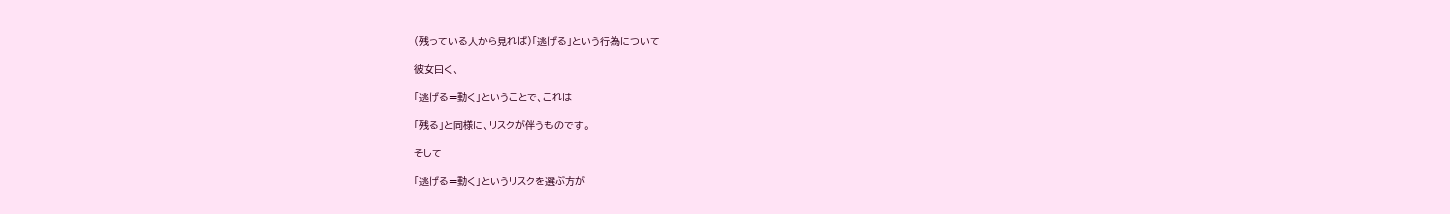(残っている人から見れば)「逃げる」という行為について

彼女曰く、

「逃げる=動く」ということで、これは

「残る」と同様に、リスクが伴うものです。

そして

「逃げる=動く」というリスクを選ぶ方が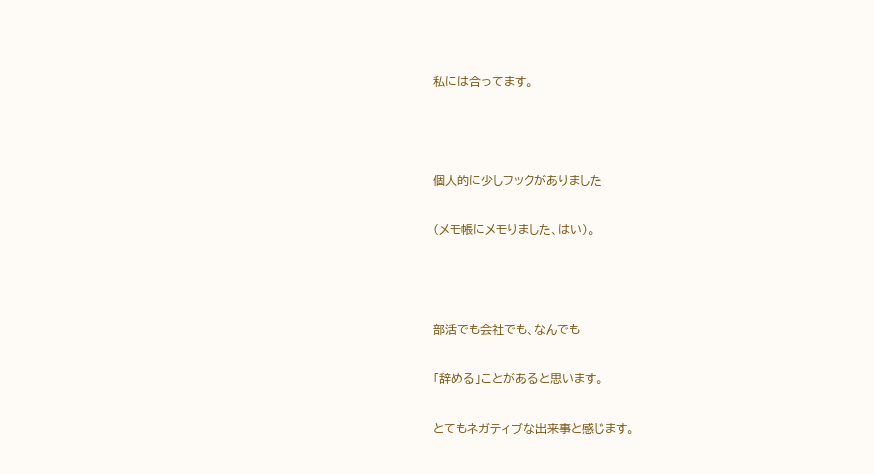私には合ってます。



個人的に少しフックがありました

(メモ帳にメモりました、はい)。



部活でも会社でも、なんでも

「辞める」ことがあると思います。

とてもネガティブな出来事と感じます。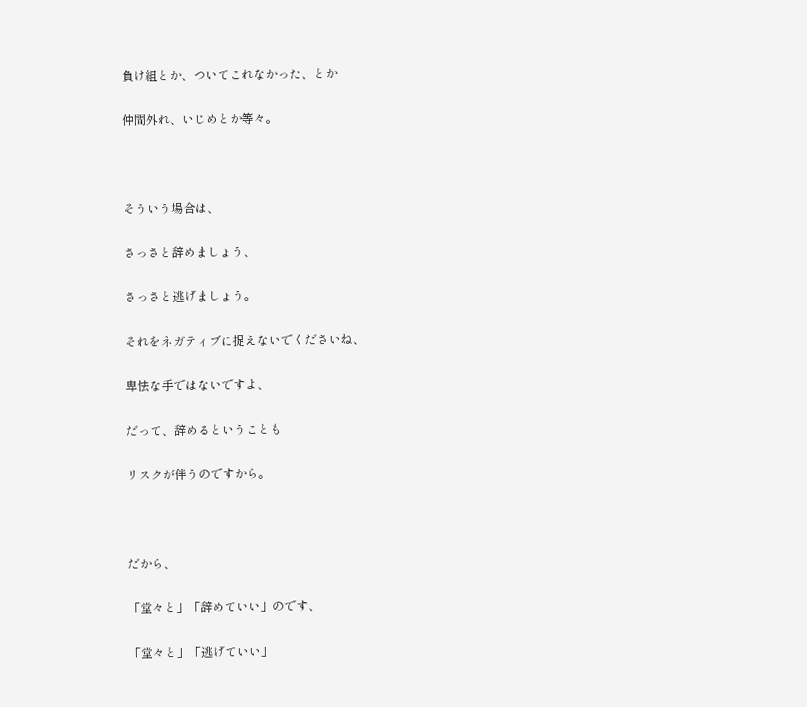負け組とか、ついてこれなかった、とか

仲間外れ、いじめとか等々。



そういう場合は、

さっさと辞めましょう、

さっさと逃げましょう。

それをネガティブに捉えないでくださいね、

卑怯な手ではないですよ、

だって、辞めるということも

リスクが伴うのですから。



だから、

「堂々と」「辞めていい」のです、

「堂々と」「逃げていい」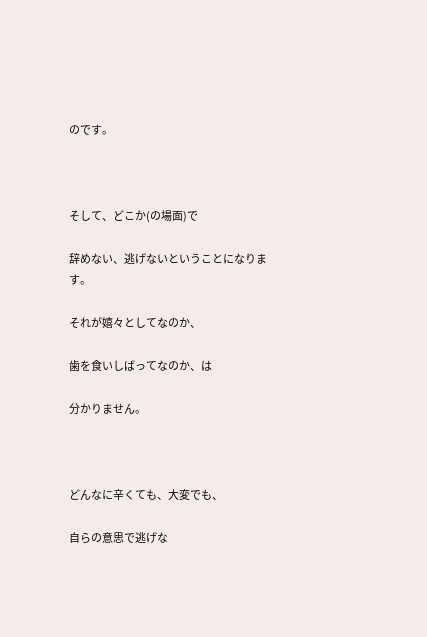のです。



そして、どこか(の場面)で

辞めない、逃げないということになります。

それが嬉々としてなのか、

歯を食いしばってなのか、は

分かりません。



どんなに辛くても、大変でも、

自らの意思で逃げな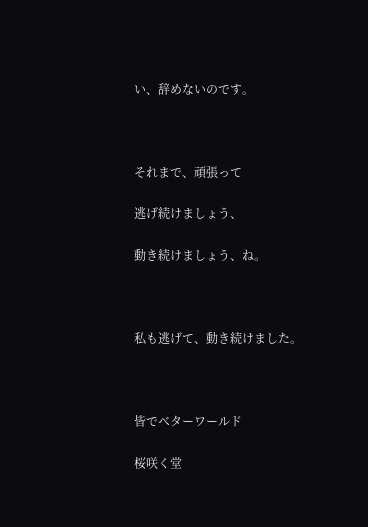い、辞めないのです。



それまで、頑張って

逃げ続けましょう、

動き続けましょう、ね。



私も逃げて、動き続けました。



皆でベターワールド

桜咲く堂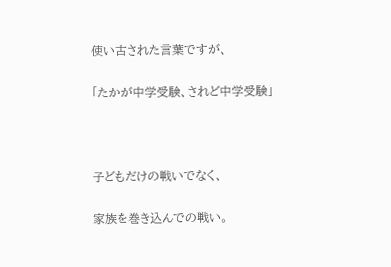使い古された言葉ですが、

「たかが中学受験、されど中学受験」



子どもだけの戦いでなく、

家族を巻き込んでの戦い。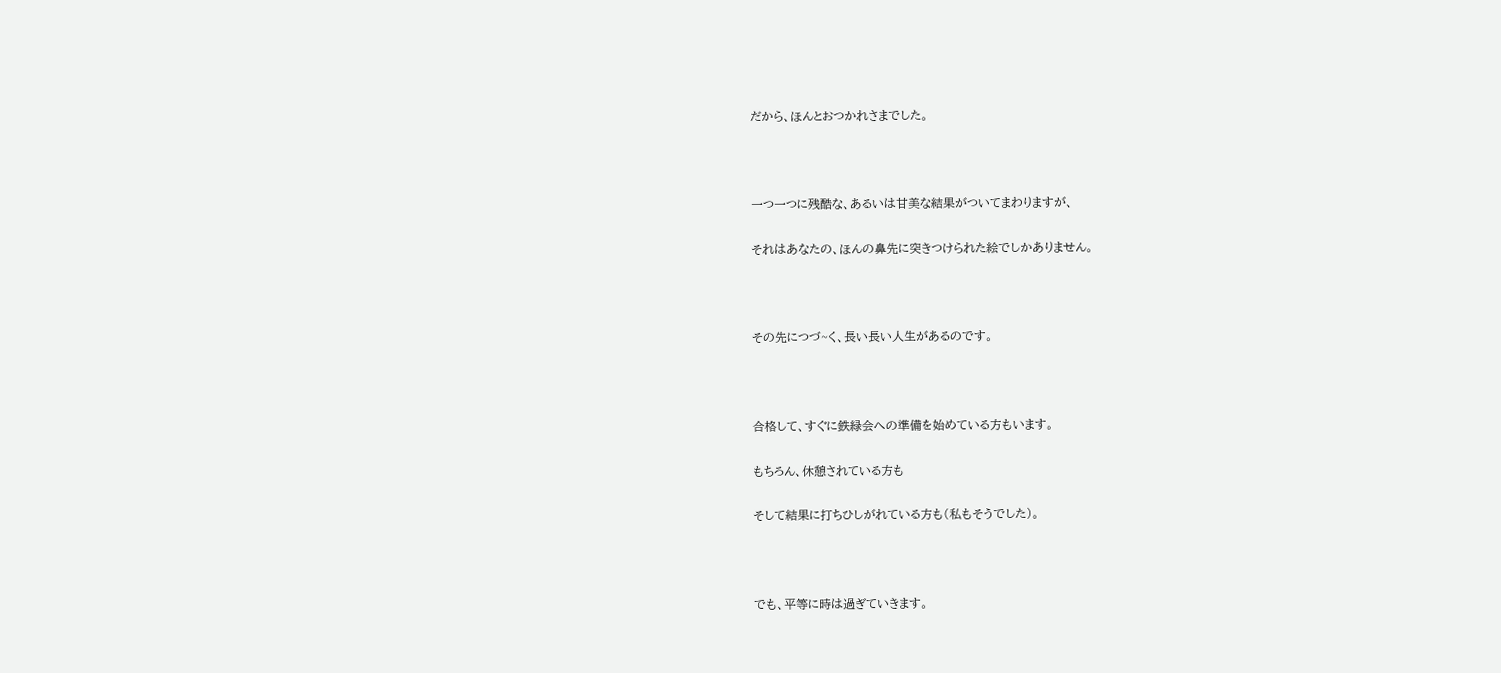だから、ほんとおつかれさまでした。



一つ一つに残酷な、あるいは甘美な結果がついてまわりますが、

それはあなたの、ほんの鼻先に突きつけられた絵でしかありません。



その先につづ~く、長い長い人生があるのです。



合格して、すぐに鉄緑会への準備を始めている方もいます。

もちろん、休憩されている方も

そして結果に打ちひしがれている方も(私もそうでした)。



でも、平等に時は過ぎていきます。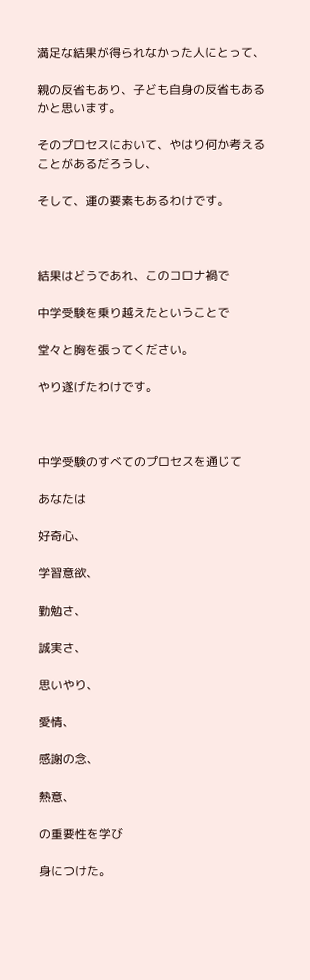満足な結果が得られなかった人にとって、

親の反省もあり、子ども自身の反省もあるかと思います。

そのプロセスにおいて、やはり何か考えることがあるだろうし、

そして、運の要素もあるわけです。



結果はどうであれ、このコロナ禍で

中学受験を乗り越えたということで

堂々と胸を張ってください。

やり遂げたわけです。



中学受験のすべてのプロセスを通じて

あなたは

好奇心、

学習意欲、

勤勉さ、

誠実さ、

思いやり、

愛情、

感謝の念、

熱意、

の重要性を学び

身につけた。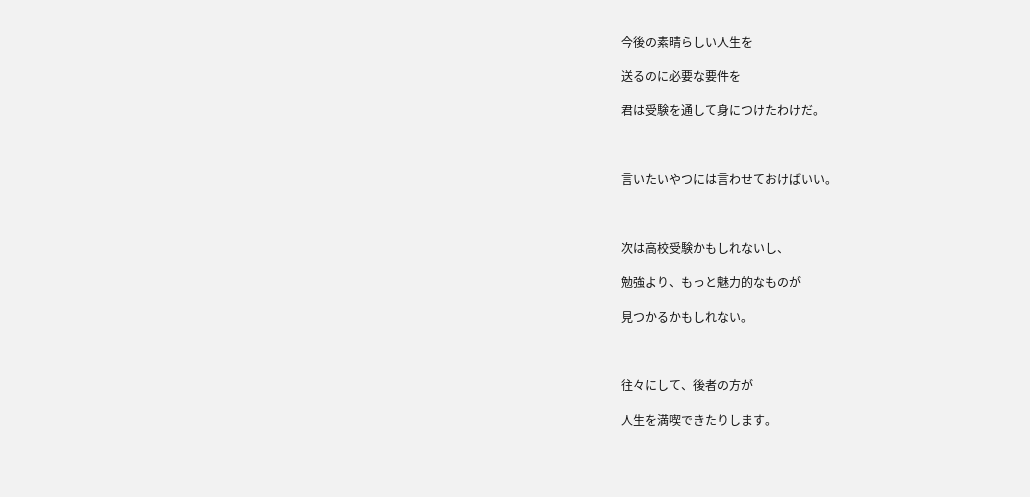今後の素晴らしい人生を

送るのに必要な要件を

君は受験を通して身につけたわけだ。



言いたいやつには言わせておけばいい。



次は高校受験かもしれないし、

勉強より、もっと魅力的なものが

見つかるかもしれない。



往々にして、後者の方が

人生を満喫できたりします。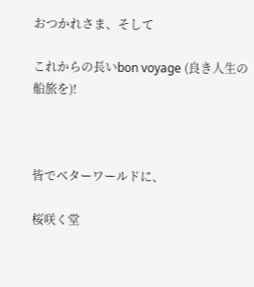おつかれさま、そして

これからの長いbon voyage (良き人生の船旅を)!



皆でベターワールドに、

桜咲く堂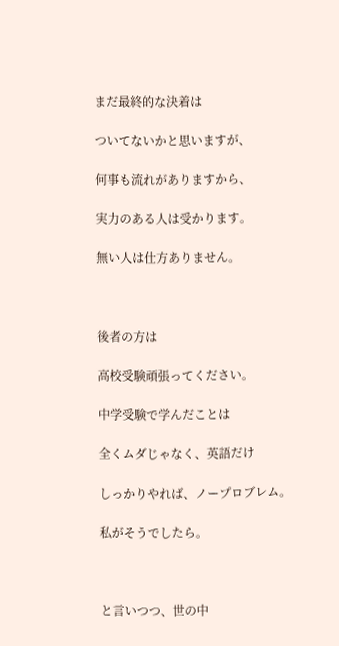まだ最終的な決着は

ついてないかと思いますが、

何事も流れがありますから、

実力のある人は受かります。

無い人は仕方ありません。



後者の方は

高校受験頑張ってください。

中学受験で学んだことは

全くムダじゃなく、英語だけ

しっかりやれば、ノープロブレム。

私がそうでしたら。



と言いつつ、世の中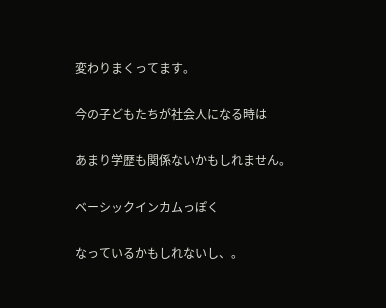変わりまくってます。

今の子どもたちが社会人になる時は

あまり学歴も関係ないかもしれません。

ベーシックインカムっぽく

なっているかもしれないし、。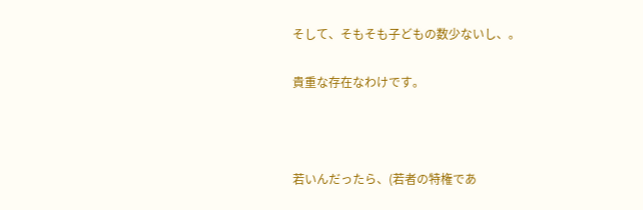そして、そもそも子どもの数少ないし、。

貴重な存在なわけです。



若いんだったら、(若者の特権であ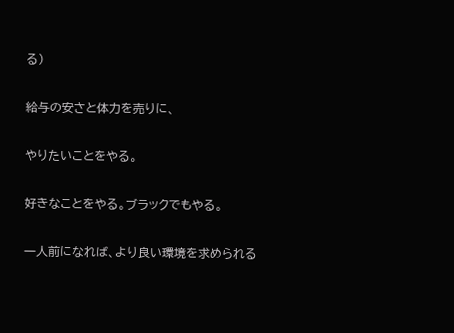る)

給与の安さと体力を売りに、

やりたいことをやる。

好きなことをやる。ブラックでもやる。

一人前になれば、より良い環境を求められる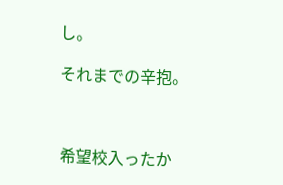し。

それまでの辛抱。



希望校入ったか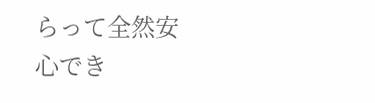らって全然安心でき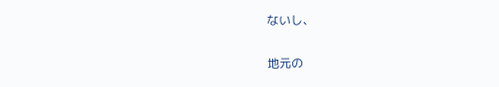ないし、

地元の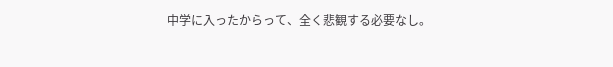中学に入ったからって、全く悲観する必要なし。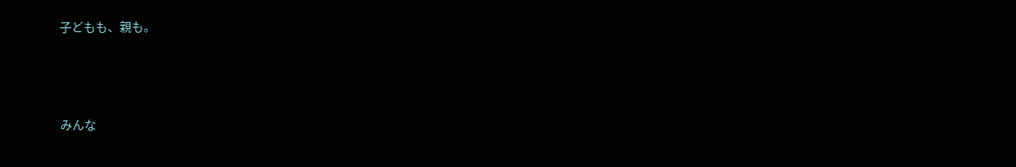子どもも、親も。



みんな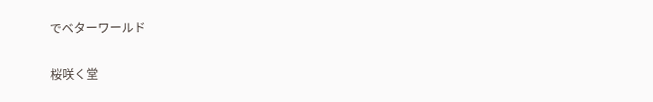でベターワールド

桜咲く堂